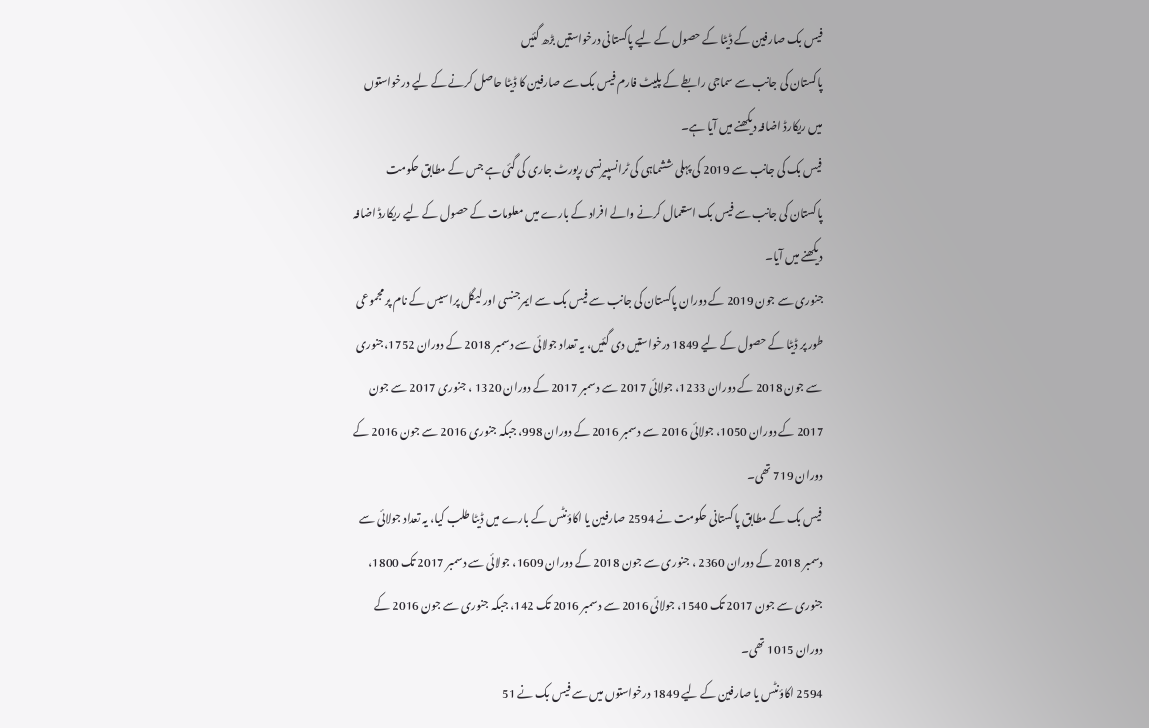فیس بک صارفین کے ڈیٹا کے حصول کے لیے پاکستانی درخواستیں بڑھ گئیں
پاکستان کی جانب سے سماجی رابطے کے پلیٹ فارم فیس بک سے صارفین کا ڈیٹا حاصل کرنے کے لیے درخواستوں میں ریکارڈ اضافہ دیکھنے میں آیا ہے۔
فیس بک کی جانب سے 2019 کی پہلی ششماہی کی ٹرانسپیرنسی رپورٹ جاری کی گئی ہے جس کے مطابق حکومت پاکستان کی جانب سے فیس بک استعمال کرنے والے افراد کے بارے میں معلومات کے حصول کے لیے ریکارڈ اضافہ دیکھنے میں آیا۔
جنوری سے جون 2019 کے دوران پاکستان کی جانب سے فیس بک سے ایمرجنسی اور لیگل پراسیس کے نام پر مجموعی طور پر ڈیٹا کے حصول کے لیے 1849 درخواستیں دی گئیں، یہ تعداد جولائی سے دسمبر 2018 کے دوران 1752،جنوری سے جون 2018 کے دوران 1233، جولائی 2017 سے دسمبر 2017 کے دوران 1320 ، جنوری 2017 سے جون 2017 کے دوران 1050، جولائی 2016 سے دسمبر 2016 کے دوران 998، جبکہ جنوری 2016 سے جون 2016 کے دوران 719 تھی۔
فیس بک کے مطابق پاکستانی حکومت نے 2594 صارفین یا اکاؤنٹس کے بارے میں ڈیٹا طلب کیا، یہ تعداد جولائی سے دسمبر 2018 کے دوران 2360 ، جنوری سے جون 2018 کے دوران 1609، جولائی سے دسمبر 2017 تک 1800، جنوری سے جون 2017 تک 1540، جولائی 2016 سے دسمبر 2016 تک 142، جبکہ جنوری سے جون 2016 کے دوران 1015 تھی۔
2594 اکاؤنٹس یا صارفین کے لیے 1849 درخواستوں میں سے فیس بک نے 51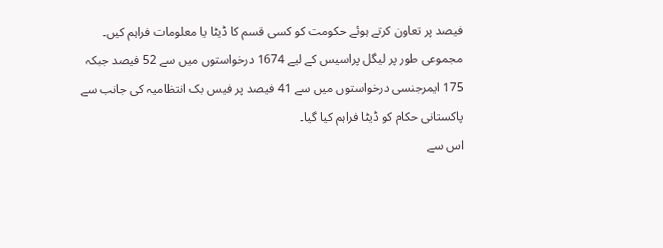فیصد پر تعاون کرتے ہوئے حکومت کو کسی قسم کا ڈیٹا یا معلومات فراہم کیں۔
مجموعی طور پر لیگل پراسیس کے لیے 1674 درخواستوں میں سے 52 فیصد جبکہ 175 ایمرجنسی درخواستوں میں سے 41 فیصد پر فیس بک انتظامیہ کی جانب سے پاکستانی حکام کو ڈیٹا فراہم کیا گیا۔
اس سے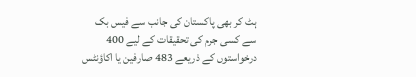ہٹ کر بھی پاکستان کی جانب سے فیس بک سے کسی جرم کی تحقیقات کے لیے 400 درخواستوں کے ذریعے 483 صارفین یا اکاؤنٹس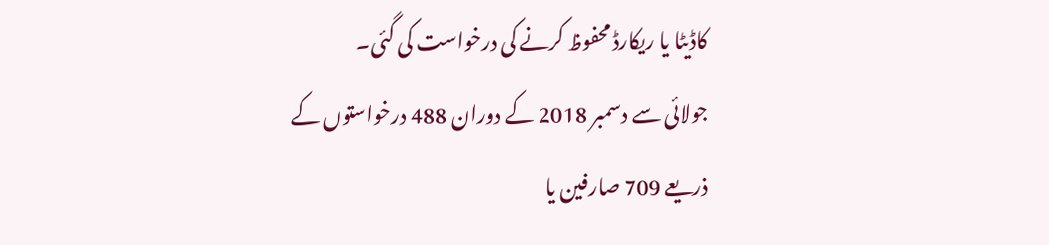کاڈیٹا یا ریکارڈ محفوظ کرنے کی درخواست کی گئی۔
جولائی سے دسمبر 2018 کے دوران 488 درخواستوں کے ذریعے 709 صارفین یا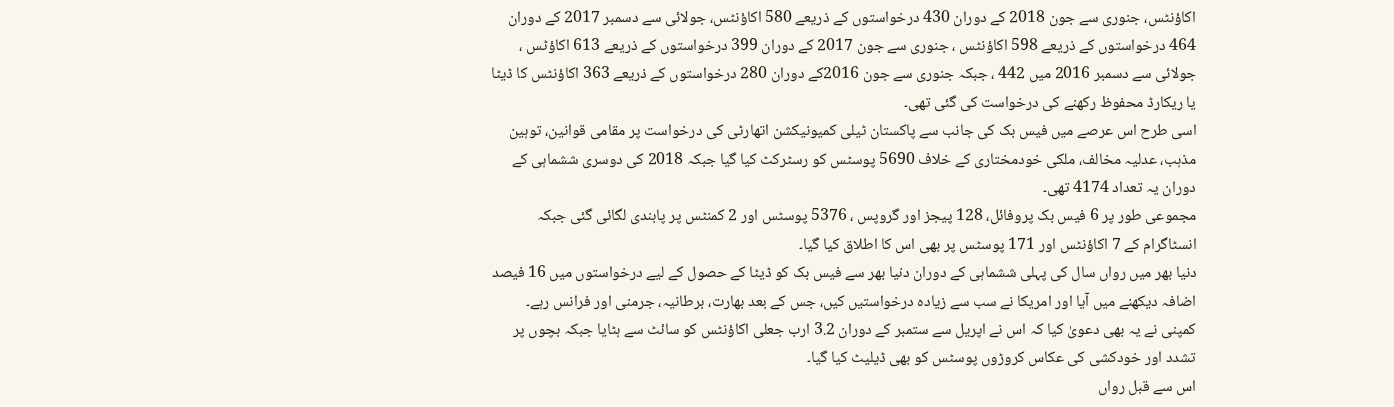اکاؤنٹس، جنوری سے جون 2018 کے دوران 430 درخواستوں کے ذریعے 580 اکاؤنٹس، جولائی سے دسمبر 2017 کے دوران 464 درخواستوں کے ذریعے 598 اکاؤنٹس ، جنوری سے جون 2017 کے دوران 399 درخواستوں کے ذریعے 613 اکاؤٹس ، جولائی سے دسمبر 2016 میں 442 ، جبکہ جنوری سے جون 2016کے دوران 280 درخواستوں کے ذریعے 363 اکاؤنٹس کا ڈیٹا یا ریکارڈ محفوظ رکھنے کی درخواست کی گئی تھی۔
اسی طرح اس عرصے میں فیس بک کی جانب سے پاکستان ٹیلی کمیونیکشن اتھارٹی کی درخواست پر مقامی قوانین، توہین مذہب، عدلیہ مخالف، ملکی خودمختاری کے خلاف 5690 پوسٹس کو رسٹرکٹ کیا گیا جبکہ 2018 کی دوسری ششماہی کے دوران یہ تعداد 4174 تھی۔
مجموعی طور پر 6 فیس بک پروفائل، 128 پیجز اور گروپس ، 5376 پوسٹس اور 2 کمنٹس پر پابندی لگائی گئی جبکہ انسٹاگرام کے 7 اکاؤنٹس اور 171 پوسٹس پر بھی اس کا اطلاق کیا گیا۔
دنیا بھر میں رواں سال کی پہلی ششماہی کے دوران دنیا بھر سے فیس بک کو ڈیٹا کے حصول کے لیے درخواستوں میں 16 فیصد اضافہ دیکھنے میں آیا اور امریکا نے سب سے زیادہ درخواستیں کیں، جس کے بعد بھارت، برطانیہ، جرمنی اور فرانس رہے۔
کمپنی نے یہ بھی دعویٰ کیا کہ اس نے اپریل سے ستمبر کے دوران 3.2 ارب جعلی اکاؤنٹس کو سائٹ سے ہٹایا جبکہ بچوں پر تشدد اور خودکشی کی عکاس کروڑوں پوسٹس کو بھی ڈیلیٹ کیا گیا۔
اس سے قبل رواں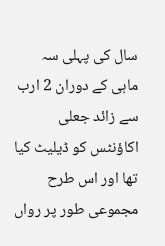سال کی پہلی سہ ماہی کے دوران 2 ارب سے زائد جعلی اکاؤنٹس کو ڈیلیٹ کیا تھا اور اس طرح مجموعی طور پر رواں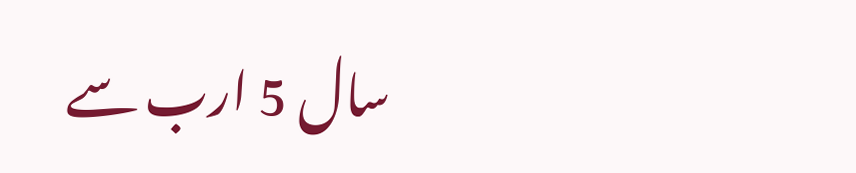سال 5 ارب سے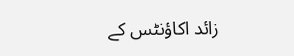زائد اکاؤنٹس کے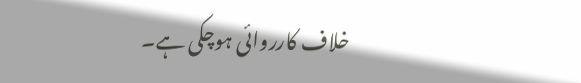خلاف کارروائی ہوچکی ہے۔